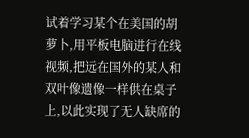试着学习某个在美国的胡萝卜,用平板电脑进行在线视频,把远在国外的某人和双叶像遗像一样供在桌子上,以此实现了无人缺席的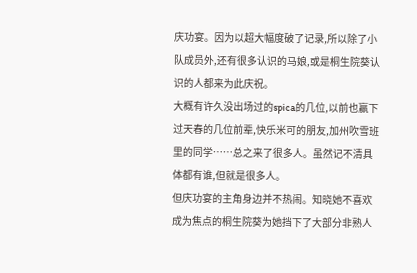庆功宴。因为以超大幅度破了记录,所以除了小队成员外,还有很多认识的马娘,或是桐生院葵认识的人都来为此庆祝。
大概有许久没出场过的spica的几位,以前也赢下过天春的几位前辈,快乐米可的朋友,加州吹雪班里的同学……总之来了很多人。虽然记不清具体都有谁,但就是很多人。
但庆功宴的主角身边并不热闹。知晓她不喜欢成为焦点的桐生院葵为她挡下了大部分非熟人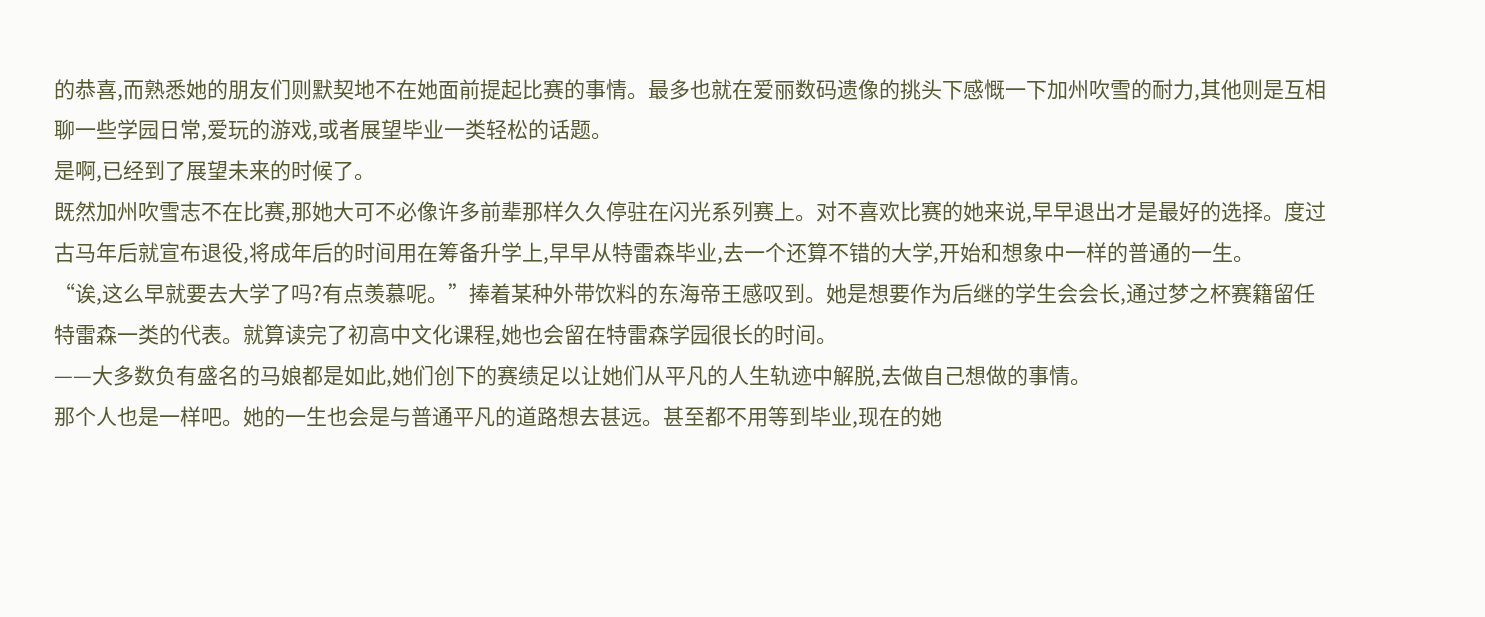的恭喜,而熟悉她的朋友们则默契地不在她面前提起比赛的事情。最多也就在爱丽数码遗像的挑头下感慨一下加州吹雪的耐力,其他则是互相聊一些学园日常,爱玩的游戏,或者展望毕业一类轻松的话题。
是啊,已经到了展望未来的时候了。
既然加州吹雪志不在比赛,那她大可不必像许多前辈那样久久停驻在闪光系列赛上。对不喜欢比赛的她来说,早早退出才是最好的选择。度过古马年后就宣布退役,将成年后的时间用在筹备升学上,早早从特雷森毕业,去一个还算不错的大学,开始和想象中一样的普通的一生。
“诶,这么早就要去大学了吗?有点羡慕呢。”捧着某种外带饮料的东海帝王感叹到。她是想要作为后继的学生会会长,通过梦之杯赛籍留任特雷森一类的代表。就算读完了初高中文化课程,她也会留在特雷森学园很长的时间。
——大多数负有盛名的马娘都是如此,她们创下的赛绩足以让她们从平凡的人生轨迹中解脱,去做自己想做的事情。
那个人也是一样吧。她的一生也会是与普通平凡的道路想去甚远。甚至都不用等到毕业,现在的她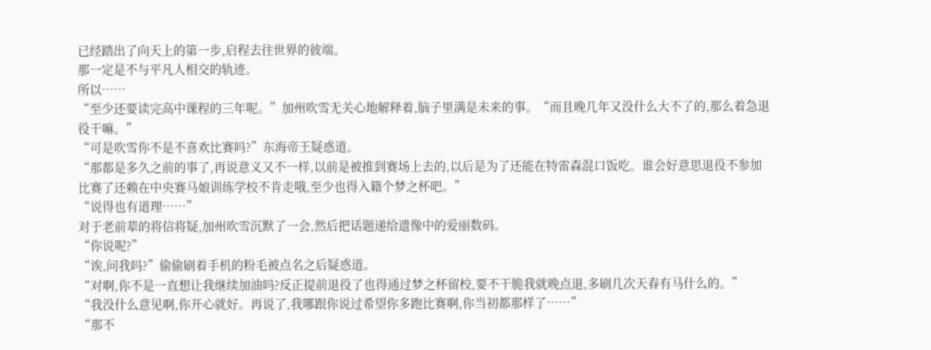已经踏出了向天上的第一步,启程去往世界的彼端。
那一定是不与平凡人相交的轨迹。
所以……
“至少还要读完高中课程的三年呢。”加州吹雪无关心地解释着,脑子里满是未来的事。“而且晚几年又没什么大不了的,那么着急退役干嘛。”
“可是吹雪你不是不喜欢比赛吗?”东海帝王疑惑道。
“那都是多久之前的事了,再说意义又不一样,以前是被推到赛场上去的,以后是为了还能在特雷森混口饭吃。谁会好意思退役不参加比赛了还赖在中央赛马娘训练学校不肯走哦,至少也得入籍个梦之杯吧。”
“说得也有道理……”
对于老前辈的将信将疑,加州吹雪沉默了一会,然后把话题递给遗像中的爱丽数码。
“你说呢?”
“诶,问我吗?”偷偷刷着手机的粉毛被点名之后疑惑道。
“对啊,你不是一直想让我继续加油吗?反正提前退役了也得通过梦之杯留校,要不干脆我就晚点退,多刷几次天春有马什么的。”
“我没什么意见啊,你开心就好。再说了,我哪跟你说过希望你多跑比赛啊,你当初都那样了……”
“那不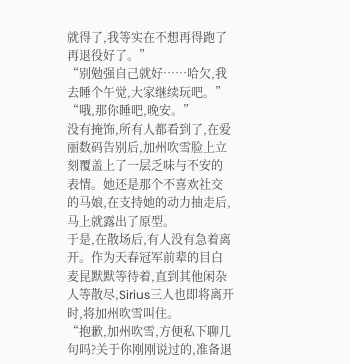就得了,我等实在不想再得跑了再退役好了。”
“别勉强自己就好……哈欠,我去睡个午觉,大家继续玩吧。”
“哦,那你睡吧,晚安。”
没有掩饰,所有人都看到了,在爱丽数码告别后,加州吹雪脸上立刻覆盖上了一层乏味与不安的表情。她还是那个不喜欢社交的马娘,在支持她的动力抽走后,马上就露出了原型。
于是,在散场后,有人没有急着离开。作为天春冠军前辈的目白麦昆默默等待着,直到其他闲杂人等散尽,Sirius三人也即将离开时,将加州吹雪叫住。
“抱歉,加州吹雪,方便私下聊几句吗?关于你刚刚说过的,准备退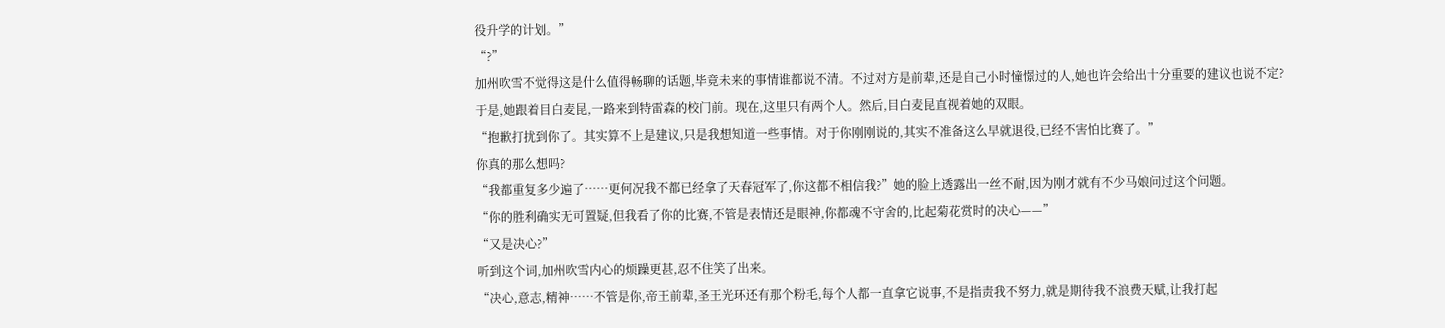役升学的计划。”
“?”
加州吹雪不觉得这是什么值得畅聊的话题,毕竟未来的事情谁都说不清。不过对方是前辈,还是自己小时憧憬过的人,她也许会给出十分重要的建议也说不定?
于是,她跟着目白麦昆,一路来到特雷森的校门前。现在,这里只有两个人。然后,目白麦昆直视着她的双眼。
“抱歉打扰到你了。其实算不上是建议,只是我想知道一些事情。对于你刚刚说的,其实不准备这么早就退役,已经不害怕比赛了。”
你真的那么想吗?
“我都重复多少遍了……更何况我不都已经拿了天春冠军了,你这都不相信我?”她的脸上透露出一丝不耐,因为刚才就有不少马娘问过这个问题。
“你的胜利确实无可置疑,但我看了你的比赛,不管是表情还是眼神,你都魂不守舍的,比起菊花赏时的决心——”
“又是决心?”
听到这个词,加州吹雪内心的烦躁更甚,忍不住笑了出来。
“决心,意志,精神……不管是你,帝王前辈,圣王光环还有那个粉毛,每个人都一直拿它说事,不是指责我不努力,就是期待我不浪费天赋,让我打起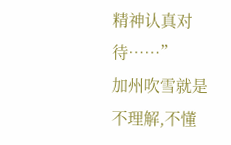精神认真对待……”
加州吹雪就是不理解,不懂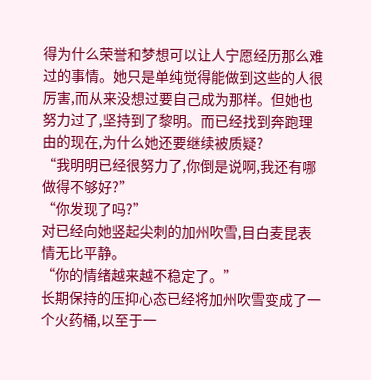得为什么荣誉和梦想可以让人宁愿经历那么难过的事情。她只是单纯觉得能做到这些的人很厉害,而从来没想过要自己成为那样。但她也努力过了,坚持到了黎明。而已经找到奔跑理由的现在,为什么她还要继续被质疑?
“我明明已经很努力了,你倒是说啊,我还有哪做得不够好?”
“你发现了吗?”
对已经向她竖起尖刺的加州吹雪,目白麦昆表情无比平静。
“你的情绪越来越不稳定了。”
长期保持的压抑心态已经将加州吹雪变成了一个火药桶,以至于一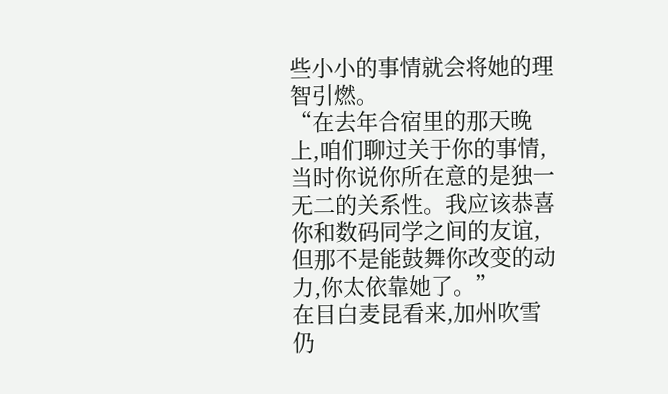些小小的事情就会将她的理智引燃。
“在去年合宿里的那天晚上,咱们聊过关于你的事情,当时你说你所在意的是独一无二的关系性。我应该恭喜你和数码同学之间的友谊,但那不是能鼓舞你改变的动力,你太依靠她了。”
在目白麦昆看来,加州吹雪仍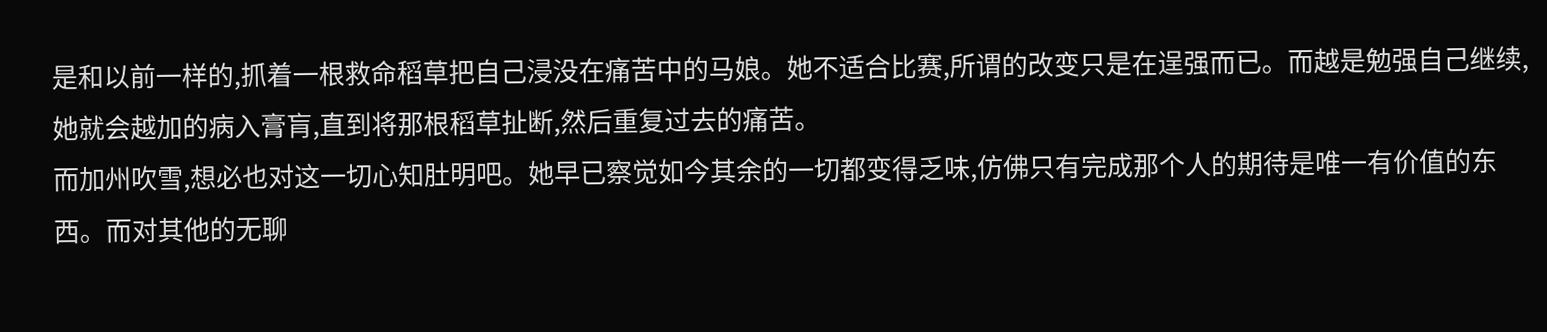是和以前一样的,抓着一根救命稻草把自己浸没在痛苦中的马娘。她不适合比赛,所谓的改变只是在逞强而已。而越是勉强自己继续,她就会越加的病入膏肓,直到将那根稻草扯断,然后重复过去的痛苦。
而加州吹雪,想必也对这一切心知肚明吧。她早已察觉如今其余的一切都变得乏味,仿佛只有完成那个人的期待是唯一有价值的东西。而对其他的无聊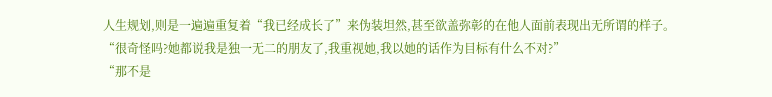人生规划,则是一遍遍重复着“我已经成长了”来伪装坦然,甚至欲盖弥彰的在他人面前表现出无所谓的样子。
“很奇怪吗?她都说我是独一无二的朋友了,我重视她,我以她的话作为目标有什么不对?”
“那不是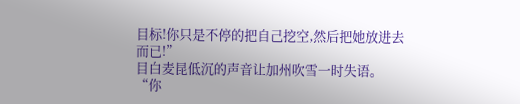目标!你只是不停的把自己挖空,然后把她放进去而已!”
目白麦昆低沉的声音让加州吹雪一时失语。
“你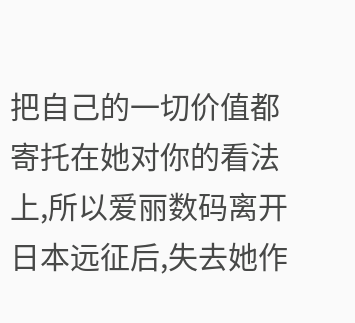把自己的一切价值都寄托在她对你的看法上,所以爱丽数码离开日本远征后,失去她作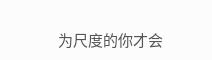为尺度的你才会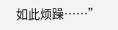如此烦躁……”